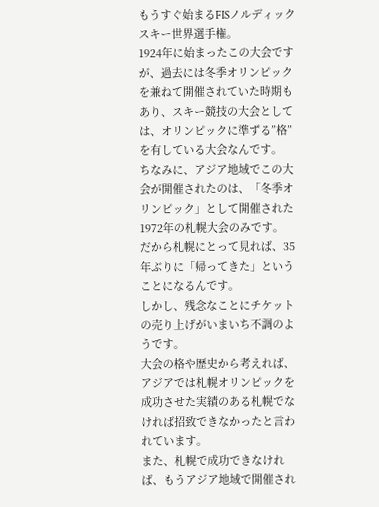もうすぐ始まるFISノルディックスキー世界選手権。
1924年に始まったこの大会ですが、過去には冬季オリンピックを兼ねて開催されていた時期もあり、スキー競技の大会としては、オリンピックに準ずる”格”を有している大会なんです。
ちなみに、アジア地域でこの大会が開催されたのは、「冬季オリンピック」として開催された1972年の札幌大会のみです。
だから札幌にとって見れば、35年ぶりに「帰ってきた」ということになるんです。
しかし、残念なことにチケットの売り上げがいまいち不調のようです。
大会の格や歴史から考えれば、アジアでは札幌オリンピックを成功させた実績のある札幌でなければ招致できなかったと言われています。
また、札幌で成功できなければ、もうアジア地域で開催され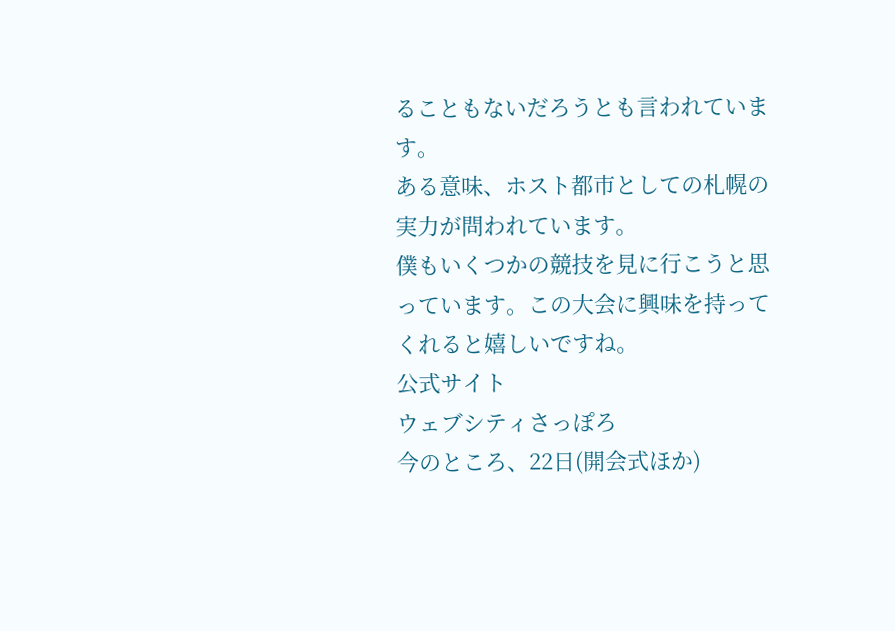ることもないだろうとも言われています。
ある意味、ホスト都市としての札幌の実力が問われています。
僕もいくつかの競技を見に行こうと思っています。この大会に興味を持ってくれると嬉しいですね。
公式サイト
ウェブシティさっぽろ
今のところ、22日(開会式ほか)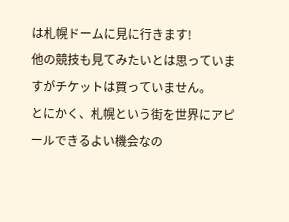は札幌ドームに見に行きます!
他の競技も見てみたいとは思っていますがチケットは買っていません。
とにかく、札幌という街を世界にアピールできるよい機会なの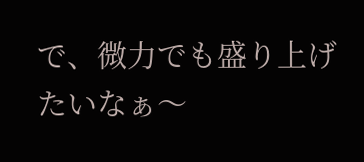で、微力でも盛り上げたいなぁ〜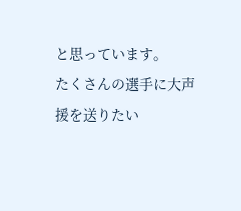と思っています。
たくさんの選手に大声援を送りたい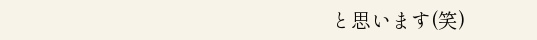と思います(笑)